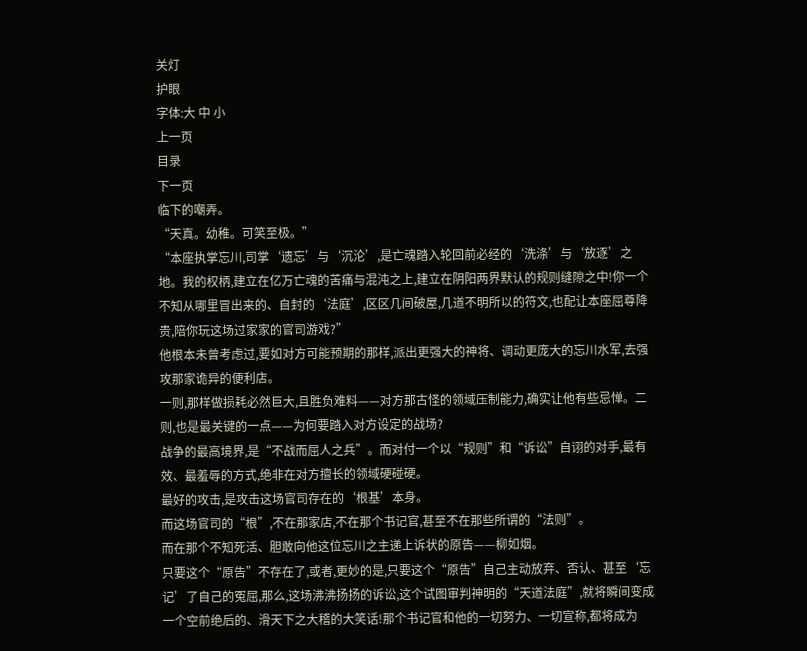关灯
护眼
字体:大 中 小
上一页
目录
下一页
临下的嘲弄。
“天真。幼稚。可笑至极。”
“本座执掌忘川,司掌‘遗忘’与‘沉沦’,是亡魂踏入轮回前必经的‘洗涤’与‘放逐’之地。我的权柄,建立在亿万亡魂的苦痛与混沌之上,建立在阴阳两界默认的规则缝隙之中!你一个不知从哪里冒出来的、自封的‘法庭’,区区几间破屋,几道不明所以的符文,也配让本座屈尊降贵,陪你玩这场过家家的官司游戏?”
他根本未曾考虑过,要如对方可能预期的那样,派出更强大的神将、调动更庞大的忘川水军,去强攻那家诡异的便利店。
一则,那样做损耗必然巨大,且胜负难料——对方那古怪的领域压制能力,确实让他有些忌惮。二则,也是最关键的一点——为何要踏入对方设定的战场?
战争的最高境界,是“不战而屈人之兵”。而对付一个以“规则”和“诉讼”自诩的对手,最有效、最羞辱的方式,绝非在对方擅长的领域硬碰硬。
最好的攻击,是攻击这场官司存在的‘根基’本身。
而这场官司的“根”,不在那家店,不在那个书记官,甚至不在那些所谓的“法则”。
而在那个不知死活、胆敢向他这位忘川之主递上诉状的原告——柳如烟。
只要这个“原告”不存在了,或者,更妙的是,只要这个“原告”自己主动放弃、否认、甚至‘忘记’了自己的冤屈,那么,这场沸沸扬扬的诉讼,这个试图审判神明的“天道法庭”,就将瞬间变成一个空前绝后的、滑天下之大稽的大笑话!那个书记官和他的一切努力、一切宣称,都将成为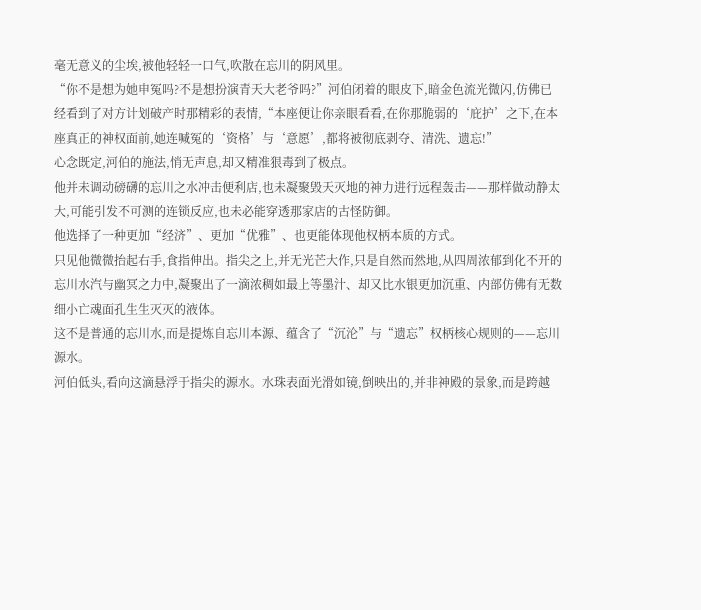毫无意义的尘埃,被他轻轻一口气,吹散在忘川的阴风里。
“你不是想为她申冤吗?不是想扮演青天大老爷吗?”河伯闭着的眼皮下,暗金色流光微闪,仿佛已经看到了对方计划破产时那精彩的表情,“本座便让你亲眼看看,在你那脆弱的‘庇护’之下,在本座真正的神权面前,她连喊冤的‘资格’与‘意愿’,都将被彻底剥夺、清洗、遗忘!”
心念既定,河伯的施法,悄无声息,却又精准狠毒到了极点。
他并未调动磅礴的忘川之水冲击便利店,也未凝聚毁天灭地的神力进行远程轰击——那样做动静太大,可能引发不可测的连锁反应,也未必能穿透那家店的古怪防御。
他选择了一种更加“经济”、更加“优雅”、也更能体现他权柄本质的方式。
只见他微微抬起右手,食指伸出。指尖之上,并无光芒大作,只是自然而然地,从四周浓郁到化不开的忘川水汽与幽冥之力中,凝聚出了一滴浓稠如最上等墨汁、却又比水银更加沉重、内部仿佛有无数细小亡魂面孔生生灭灭的液体。
这不是普通的忘川水,而是提炼自忘川本源、蕴含了“沉沦”与“遗忘”权柄核心规则的——忘川源水。
河伯低头,看向这滴悬浮于指尖的源水。水珠表面光滑如镜,倒映出的,并非神殿的景象,而是跨越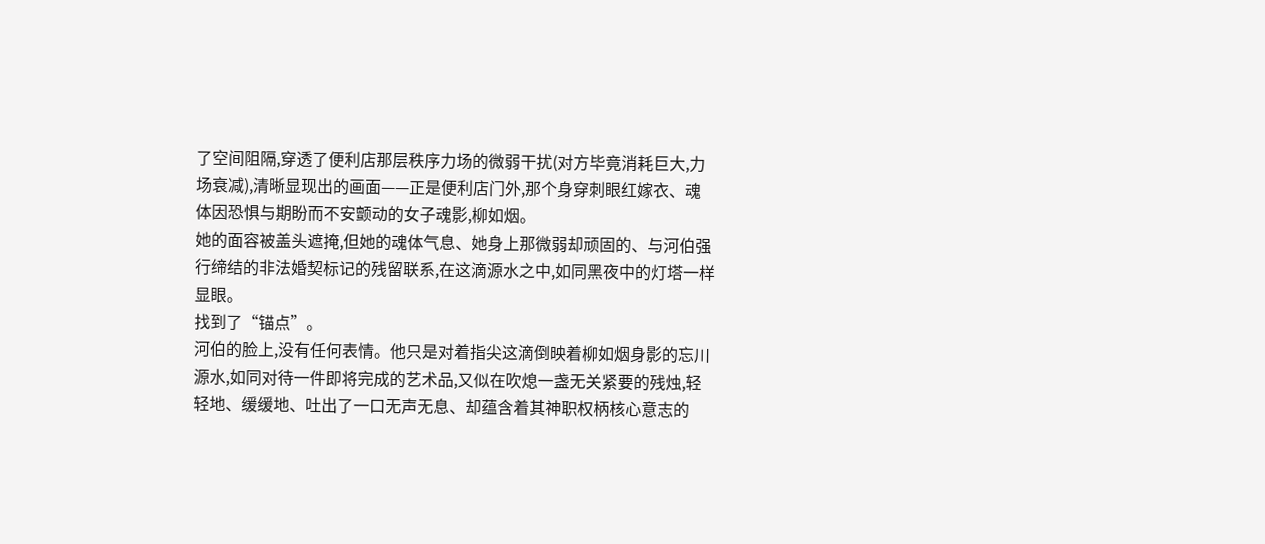了空间阻隔,穿透了便利店那层秩序力场的微弱干扰(对方毕竟消耗巨大,力场衰减),清晰显现出的画面——正是便利店门外,那个身穿刺眼红嫁衣、魂体因恐惧与期盼而不安颤动的女子魂影,柳如烟。
她的面容被盖头遮掩,但她的魂体气息、她身上那微弱却顽固的、与河伯强行缔结的非法婚契标记的残留联系,在这滴源水之中,如同黑夜中的灯塔一样显眼。
找到了“锚点”。
河伯的脸上,没有任何表情。他只是对着指尖这滴倒映着柳如烟身影的忘川源水,如同对待一件即将完成的艺术品,又似在吹熄一盏无关紧要的残烛,轻轻地、缓缓地、吐出了一口无声无息、却蕴含着其神职权柄核心意志的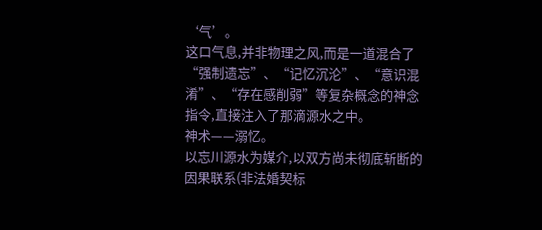‘气’。
这口气息,并非物理之风,而是一道混合了“强制遗忘”、“记忆沉沦”、“意识混淆”、“存在感削弱”等复杂概念的神念指令,直接注入了那滴源水之中。
神术——溺忆。
以忘川源水为媒介,以双方尚未彻底斩断的因果联系(非法婚契标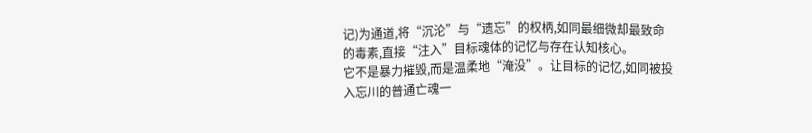记)为通道,将“沉沦”与“遗忘”的权柄,如同最细微却最致命的毒素,直接“注入”目标魂体的记忆与存在认知核心。
它不是暴力摧毁,而是温柔地“淹没”。让目标的记忆,如同被投入忘川的普通亡魂一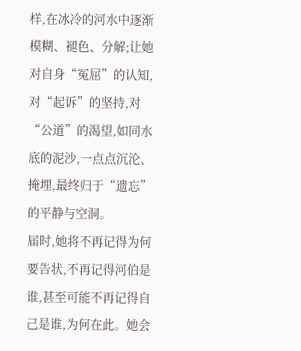样,在冰冷的河水中逐渐模糊、褪色、分解;让她对自身“冤屈”的认知,对“起诉”的坚持,对“公道”的渴望,如同水底的泥沙,一点点沉沦、掩埋,最终归于“遗忘”的平静与空洞。
届时,她将不再记得为何要告状,不再记得河伯是谁,甚至可能不再记得自己是谁,为何在此。她会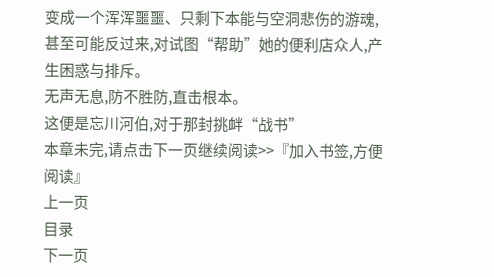变成一个浑浑噩噩、只剩下本能与空洞悲伤的游魂,甚至可能反过来,对试图“帮助”她的便利店众人,产生困惑与排斥。
无声无息,防不胜防,直击根本。
这便是忘川河伯,对于那封挑衅“战书”
本章未完,请点击下一页继续阅读>>『加入书签,方便阅读』
上一页
目录
下一页